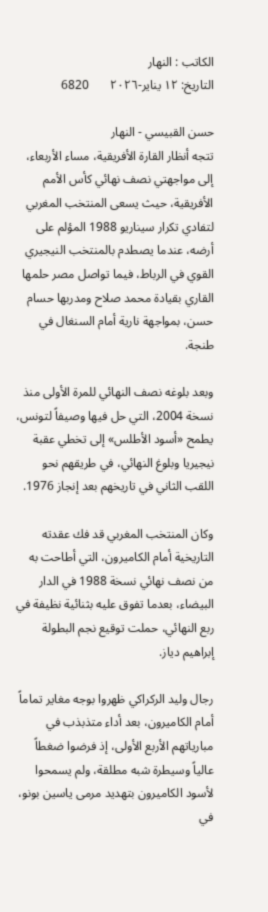الكاتب : النهار
التاريخ: ١٢ يناير-٢٠٢٦       6820

حسن القبيسي - النهار
تتجه أنظار القارة الأفريقية، مساء الأربعاء، إلى مواجهتي نصف نهائي كأس الأمم الأفريقية، حيث يسعى المنتخب المغربي لتفادي تكرار سيناريو 1988 المؤلم على أرضه، عندما يصطدم بالمنتخب النيجيري القوي في الرباط، فيما تواصل مصر حلمها القاري بقيادة محمد صلاح ومدربها حسام حسن، بمواجهة نارية أمام السنغال في طنجة.

وبعد بلوغه نصف النهائي للمرة الأولى منذ نسخة 2004، التي حل فيها وصيفاً لتونس، يطمح «أسود الأطلس» إلى تخطي عقبة نيجيريا وبلوغ النهائي، في طريقهم نحو اللقب الثاني في تاريخهم بعد إنجاز 1976.

وكان المنتخب المغربي قد فك عقدته التاريخية أمام الكاميرون، التي أطاحت به من نصف نهائي نسخة 1988 في الدار البيضاء، بعدما تفوق عليه بثنائية نظيفة في ربع النهائي، حملت توقيع نجم البطولة إبراهيم دياز.

رجال وليد الركراكي ظهروا بوجه مغاير تماماً أمام الكاميرون، بعد أداء متذبذب في مبارياتهم الأربع الأولى، إذ فرضوا ضغطاً عالياً وسيطرة شبه مطلقة، ولم يسمحوا لأسود الكاميرون بتهديد مرمى ياسين بونو، في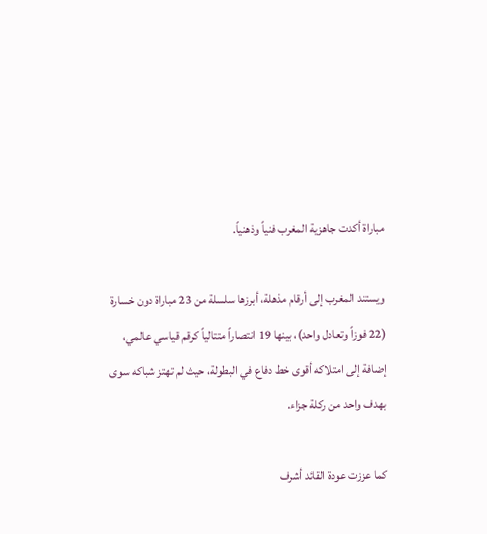مباراة أكدت جاهزية المغرب فنياً وذهنياً.

ويستند المغرب إلى أرقام مذهلة، أبرزها سلسلة من 23 مباراة دون خسارة (22 فوزاً وتعادل واحد)، بينها 19 انتصاراً متتالياً كرقم قياسي عالمي، إضافة إلى امتلاكه أقوى خط دفاع في البطولة، حيث لم تهتز شباكه سوى بهدف واحد من ركلة جزاء.

كما عززت عودة القائد أشرف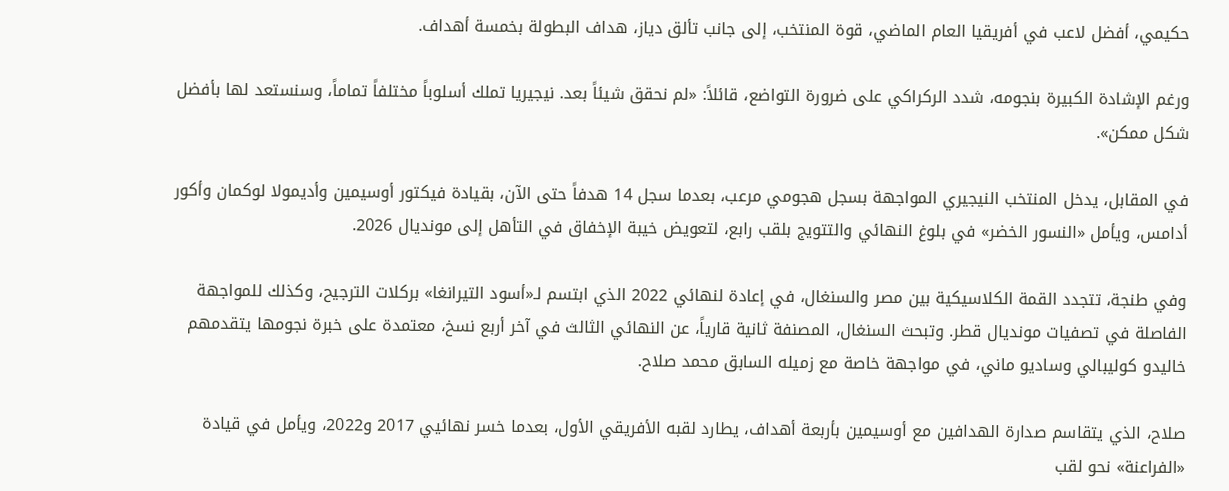حكيمي، أفضل لاعب في أفريقيا العام الماضي، قوة المنتخب، إلى جانب تألق دياز، هداف البطولة بخمسة أهداف.

ورغم الإشادة الكبيرة بنجومه، شدد الركراكي على ضرورة التواضع، قائلاً: «لم نحقق شيئاً بعد. نيجيريا تملك أسلوباً مختلفاً تماماً، وسنستعد لها بأفضل شكل ممكن».

في المقابل، يدخل المنتخب النيجيري المواجهة بسجل هجومي مرعب، بعدما سجل 14 هدفاً حتى الآن، بقيادة فيكتور أوسيمين وأديمولا لوكمان وأكور أدامس، ويأمل «النسور الخضر» في بلوغ النهائي والتتويج بلقب رابع، لتعويض خيبة الإخفاق في التأهل إلى مونديال 2026.

وفي طنجة، تتجدد القمة الكلاسيكية بين مصر والسنغال، في إعادة لنهائي 2022 الذي ابتسم لـ«أسود التيرانغا» بركلات الترجيح، وكذلك للمواجهة الفاصلة في تصفيات مونديال قطر. وتبحث السنغال، المصنفة ثانية قارياً، عن النهائي الثالث في آخر أربع نسخ، معتمدة على خبرة نجومها يتقدمهم خاليدو كوليبالي وساديو ماني، في مواجهة خاصة مع زميله السابق محمد صلاح.

صلاح، الذي يتقاسم صدارة الهدافين مع أوسيمين بأربعة أهداف، يطارد لقبه الأفريقي الأول، بعدما خسر نهائيي 2017 و2022، ويأمل في قيادة «الفراعنة» نحو لقب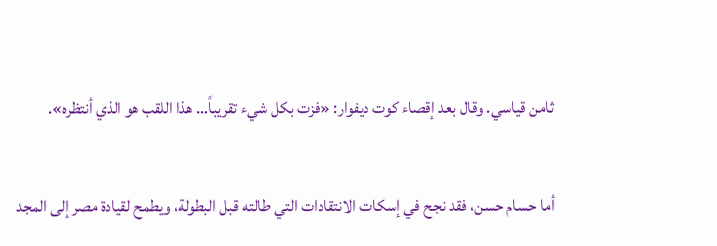ثامن قياسي. وقال بعد إقصاء كوت ديفوار: «فزت بكل شيء تقريباً… هذا اللقب هو الذي أنتظره».

أما حسام حسن، فقد نجح في إسكات الانتقادات التي طالته قبل البطولة، ويطمح لقيادة مصر إلى المجد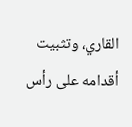القاري، وتثبيت أقدامه على رأس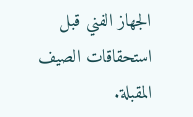الجهاز الفني قبل استحقاقات الصيف المقبلة.